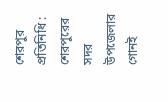শেরপুর প্রতিনিধি :
শেরপুরের সদর উপজেলার গোনই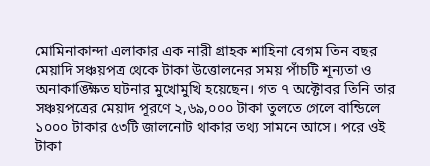মোমিনাকান্দা এলাকার এক নারী গ্রাহক শাহিনা বেগম তিন বছর মেয়াদি সঞ্চয়পত্র থেকে টাকা উত্তোলনের সময় পাঁচটি শূন্যতা ও অনাকাঙ্ক্ষিত ঘটনার মুখোমুখি হয়েছেন। গত ৭ অক্টোবর তিনি তার সঞ্চয়পত্রের মেয়াদ পূরণে ২,৬৯,০০০ টাকা তুলতে গেলে বান্ডিলে ১০০০ টাকার ৫৩টি জালনোট থাকার তথ্য সামনে আসে। পরে ওই টাকা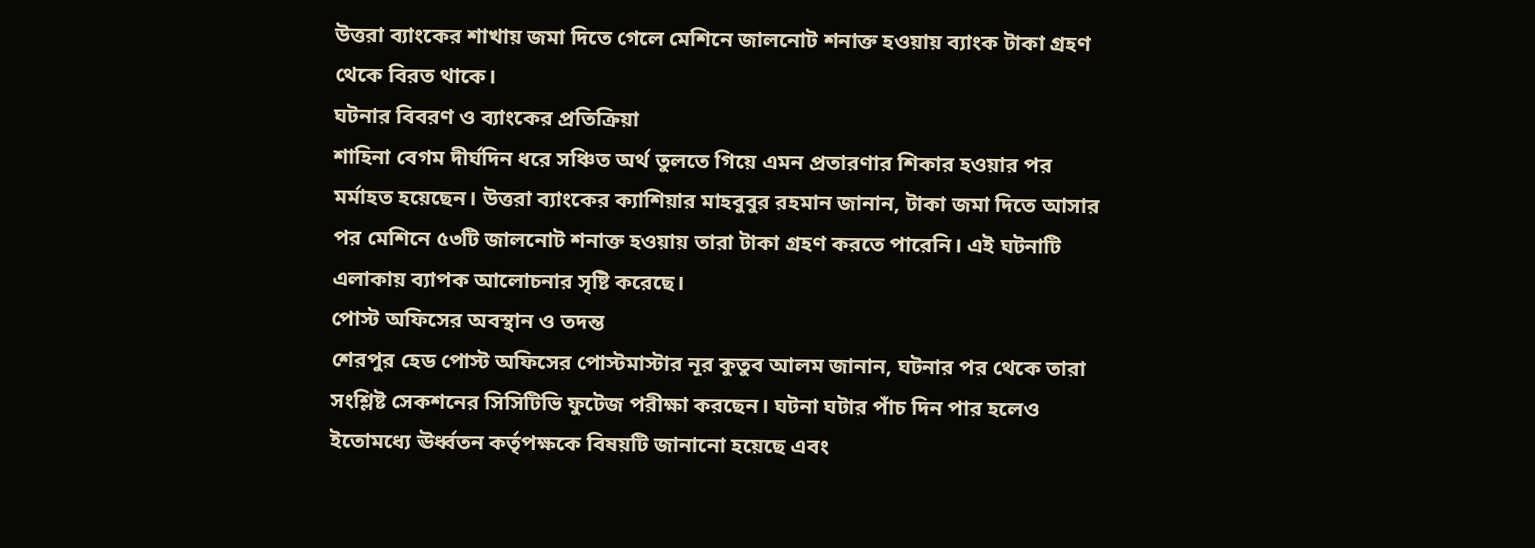উত্তরা ব্যাংকের শাখায় জমা দিতে গেলে মেশিনে জালনোট শনাক্ত হওয়ায় ব্যাংক টাকা গ্রহণ থেকে বিরত থাকে।
ঘটনার বিবরণ ও ব্যাংকের প্রতিক্রিয়া
শাহিনা বেগম দীর্ঘদিন ধরে সঞ্চিত অর্থ তুলতে গিয়ে এমন প্রতারণার শিকার হওয়ার পর মর্মাহত হয়েছেন। উত্তরা ব্যাংকের ক্যাশিয়ার মাহবুবুর রহমান জানান, টাকা জমা দিতে আসার পর মেশিনে ৫৩টি জালনোট শনাক্ত হওয়ায় তারা টাকা গ্রহণ করতে পারেনি। এই ঘটনাটি এলাকায় ব্যাপক আলোচনার সৃষ্টি করেছে।
পোস্ট অফিসের অবস্থান ও তদন্ত
শেরপুর হেড পোস্ট অফিসের পোস্টমাস্টার নূর কুতুব আলম জানান, ঘটনার পর থেকে তারা সংশ্লিষ্ট সেকশনের সিসিটিভি ফুটেজ পরীক্ষা করছেন। ঘটনা ঘটার পাঁচ দিন পার হলেও ইতোমধ্যে ঊর্ধ্বতন কর্তৃপক্ষকে বিষয়টি জানানো হয়েছে এবং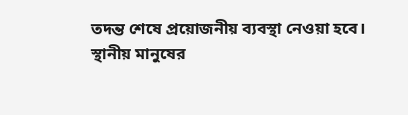তদন্ত শেষে প্রয়োজনীয় ব্যবস্থা নেওয়া হবে।
স্থানীয় মানুষের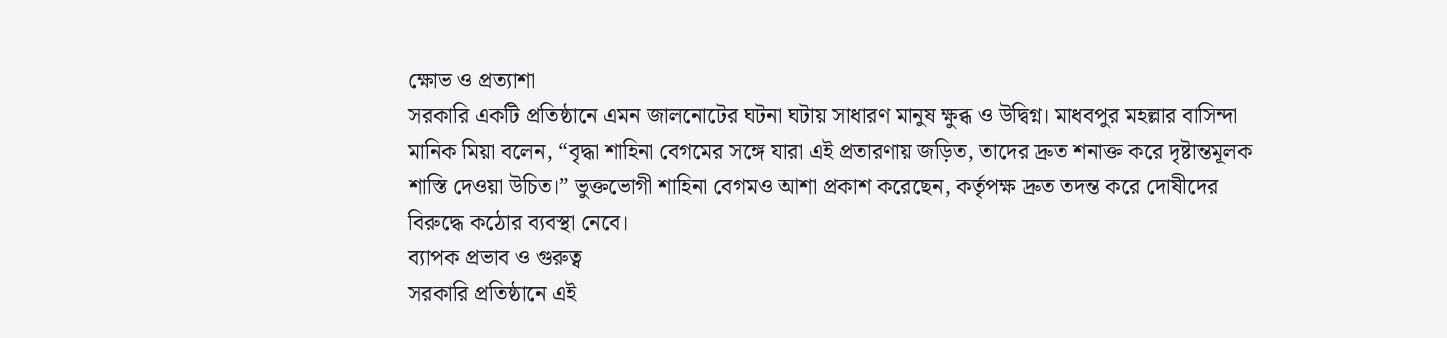ক্ষোভ ও প্রত্যাশা
সরকারি একটি প্রতিষ্ঠানে এমন জালনোটের ঘটনা ঘটায় সাধারণ মানুষ ক্ষুব্ধ ও উদ্বিগ্ন। মাধবপুর মহল্লার বাসিন্দা মানিক মিয়া বলেন, “বৃদ্ধা শাহিনা বেগমের সঙ্গে যারা এই প্রতারণায় জড়িত, তাদের দ্রুত শনাক্ত করে দৃষ্টান্তমূলক শাস্তি দেওয়া উচিত।” ভুক্তভোগী শাহিনা বেগমও আশা প্রকাশ করেছেন, কর্তৃপক্ষ দ্রুত তদন্ত করে দোষীদের বিরুদ্ধে কঠোর ব্যবস্থা নেবে।
ব্যাপক প্রভাব ও গুরুত্ব
সরকারি প্রতিষ্ঠানে এই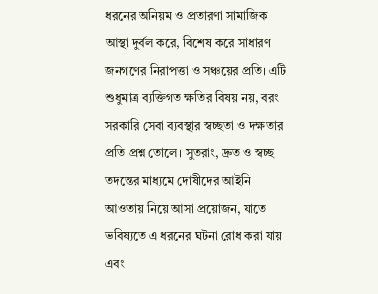ধরনের অনিয়ম ও প্রতারণা সামাজিক আস্থা দুর্বল করে, বিশেষ করে সাধারণ জনগণের নিরাপত্তা ও সঞ্চয়ের প্রতি। এটি শুধুমাত্র ব্যক্তিগত ক্ষতির বিষয় নয়, বরং সরকারি সেবা ব্যবস্থার স্বচ্ছতা ও দক্ষতার প্রতি প্রশ্ন তোলে। সুতরাং, দ্রুত ও স্বচ্ছ তদন্তের মাধ্যমে দোষীদের আইনি আওতায় নিয়ে আসা প্রয়োজন, যাতে ভবিষ্যতে এ ধরনের ঘটনা রোধ করা যায় এবং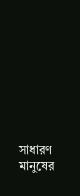সাধারণ মানুষের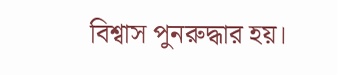বিশ্বাস পুনরুদ্ধার হয়।